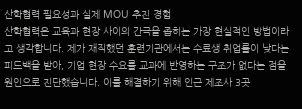산학협력 필요성과 실제 MOU 추진 경험
산학협력은 교육과 현장 사이의 간극을 좁히는 가장 현실적인 방법이라고 생각합니다. 제가 재직했던 훈련기관에서는 수료생 취업률이 낮다는 피드백을 받아, 기업 현장 수요를 교과에 반영하는 구조가 없다는 점을 원인으로 진단했습니다. 이를 해결하기 위해 인근 제조사 3곳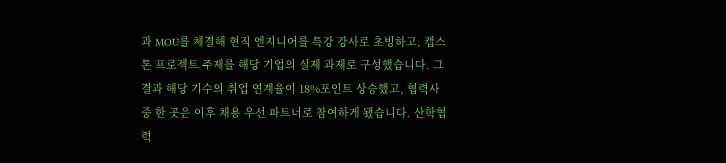과 MOU를 체결해 현직 엔지니어를 특강 강사로 초빙하고, 캡스톤 프로젝트 주제를 해당 기업의 실제 과제로 구성했습니다. 그 결과 해당 기수의 취업 연계율이 18%포인트 상승했고, 협력사 중 한 곳은 이후 채용 우선 파트너로 참여하게 됐습니다. 산학협력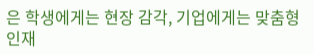은 학생에게는 현장 감각, 기업에게는 맞춤형 인재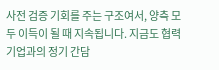사전 검증 기회를 주는 구조여서, 양측 모두 이득이 될 때 지속됩니다. 지금도 협력 기업과의 정기 간담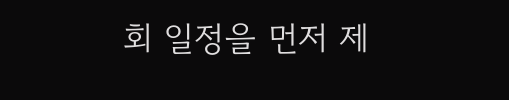회 일정을 먼저 제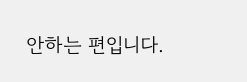안하는 편입니다.